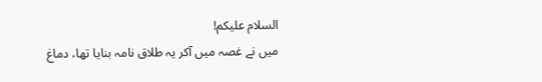السلام علیکم!
میں نے غصہ میں آکر یہ طلاق نامہ بنایا تھا، دماغ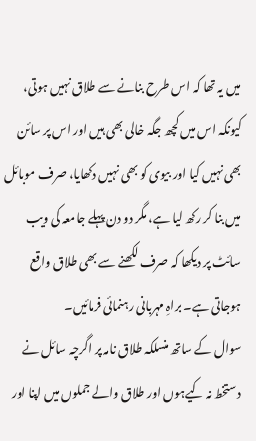میں یہ تھا کہ اس طرح بنانے سے طلاق نہیں ہوتی، کیونکہ اس میں کچھ جگہ خالی بھی ہیں اور اس پر سائن بھی نہیں کیا اور بیوی کو بھی نہیں دکھایا، صرف موبائل میں بنا کر رکھ لیا ہے، مگر دو دن پہلے جامعہ کی ویب سائٹ پر دیکھا کہ صرف لکھنے سے بھی طلاق واقع ہوجاتی ہے۔ براہِ مہربانی رہنمائی فرمائیں۔
سوال کے ساتھ منسلکہ طلاق نامہ پر اگرچہ سائل نے دستخط نہ کیےہوں اور طلاق والے جملوں میں اپنا اور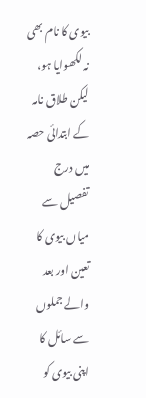بیوی کا نام بھی نہ لکھوایا ہو، لیکن طلاق نامہ کے ابتدائی حصہ میں درج تفصیل سے میاں بیوی کا تعین اور بعد والے جملوں سے سائل کا اپنی بیوی کو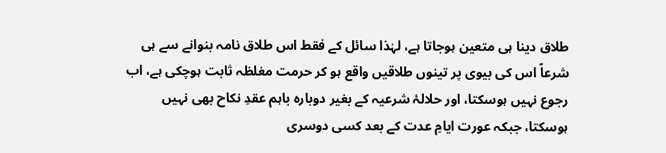طلاق دینا ہی متعین ہوجاتا ہے، لہٰذا سائل کے فقط اس طلاق نامہ بنوانے سے ہی شرعاً اس کی بیوی پر تینوں طلاقیں واقع ہو کر حرمت مغلظہ ثابت ہوچکی ہے، اب رجوع نہیں ہوسکتا، اور حلالۂ شرعیہ کے بغیر دوبارہ باہم عقدِ نکاح بھی نہیں ہوسکتا، جبکہ عورت ایامِ عدت کے بعد کسی دوسری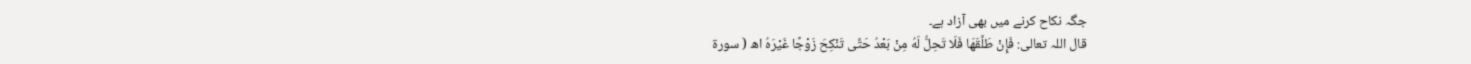جگہ نکاح کرنے میں بھی آزاد ہے۔
قال اللہ تعالی: فَإِنْ طَلَّقَهَا فَلَا تَحِلُّ لَهُ مِنْ بَعْدُ حَتَّى تَنْكِحَ زَوْجًا غَيْرَهُ اھ ( سورۃ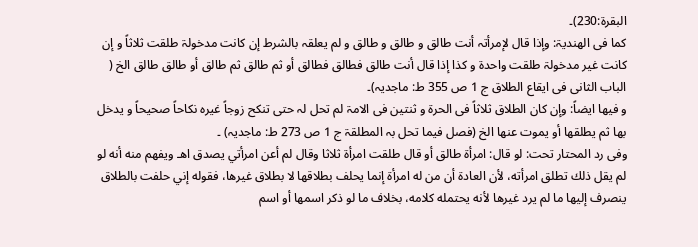البقرۃ:230)۔
کما فی الھندیۃ: وإذا قال لإمرأتہ أنت طالق و طالق و طالق و لم یعلقہ بالشرط إن کانت مدخولۃ طلقت ثلاثاً و إن کانت غیر مدخولۃ طلقت واحدۃ و کذا إذا قال أنت طالق فطالق فطالق أو ثم طالق ثم طالق أو طالق طالق الخ ( الباب الثانی فی ایقاع الطلاق ج 1 ص 355 ط: ماجدیہ)۔
و فیھا ایضاً: وإن کان الطلاق ثلاثاً فی الحرۃ و ثنتین فی الامۃ لم تحل لہ حتی تنکح زوجاً غیرہ نکاحاً صحیحاً و یدخل بھا ثم یطلقھا أو یموت عنھا الخ (فصل فیما تحل بہ المطلقۃ ج 1 ص 273 ط: ماجدیہ) ۔
وفی رد المحتار تحت: لو قال: امرأة طالق أو قال طلقت امرأة ثلاثا وقال لم أعن امرأتي يصدق اهـ ويفهم منه أنه لو لم يقل ذلك تطلق امرأته، لأن العادة أن من له امرأة إنما يحلف بطلاقها لا بطلاق غيرها، فقوله إني حلفت بالطلاق ينصرف إليها ما لم يرد غيرها لأنه يحتمله كلامه، بخلاف ما لو ذكر اسمها أو اسم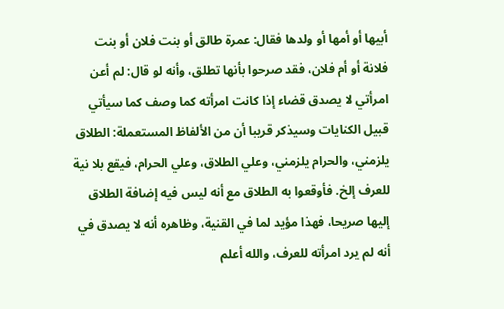أبيها أو أمها أو ولدها فقال: عمرة طالق أو بنت فلان أو بنت فلانة أو أم فلان، فقد صرحوا بأنها تطلق، وأنه لو قال: لم أعن امرأتي لا يصدق قضاء إذا كانت امرأته كما وصف كما سيأتي قبيل الكنايات وسيذكر قريبا أن من الألفاظ المستعملة: الطلاق يلزمني، والحرام يلزمني، وعلي الطلاق، وعلي الحرام، فيقع بلا نية للعرف إلخ. فأوقعوا به الطلاق مع أنه ليس فيه إضافة الطلاق إليها صريحا، فهذا مؤيد لما في القنية، وظاهره أنه لا يصدق في أنه لم يرد امرأته للعرف، والله أعلم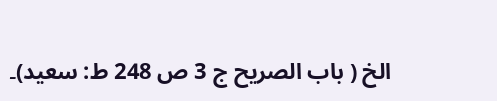الخ ( باب الصریح ج 3 ص 248 ط: سعید)۔